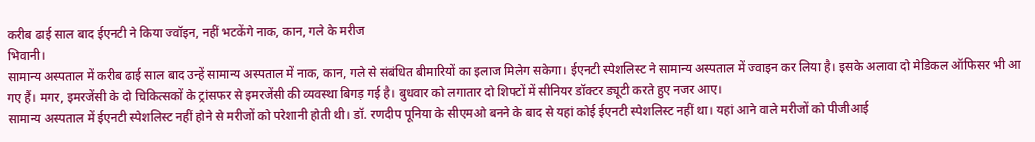करीब ढाई साल बाद ईएनटी ने किया ज्वॉइन, नहीं भटकेंगे नाक, कान, गले के मरीज
भिवानी।
सामान्य अस्पताल में करीब ढाई साल बाद उन्हें सामान्य अस्पताल में नाक, कान, गले से संबंधित बीमारियों का इलाज मिलेग सकेगा। ईएनटी स्पेशलिस्ट ने सामान्य अस्पताल में ज्वाइन कर लिया है। इसके अलावा दो मेडिकल ऑफिसर भी आ गए हैं। मगर, इमरजेंसी के दो चिकित्सकों के ट्रांसफर से इमरजेंसी की व्यवस्था बिगड़ गई है। बुधवार को लगातार दो शिफ्टों में सीनियर डॉक्टर ड्यूटी करते हुए नजर आए।
सामान्य अस्पताल में ईएनटी स्पेशलिस्ट नहीं होने से मरीजों को परेशानी होती थी। डॉ. रणदीप पूनिया के सीएमओ बनने के बाद से यहां कोई ईएनटी स्पेशलिस्ट नहीं था। यहां आने वाले मरीजों को पीजीआई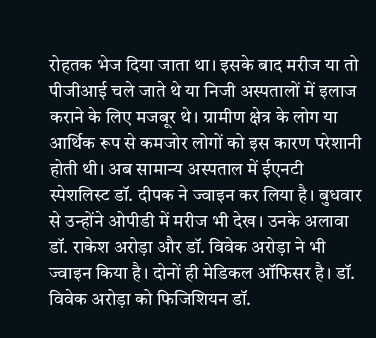रोहतक भेज दिया जाता था। इसके बाद मरीज या तो पीजीआई चले जाते थे या निजी अस्पतालों में इलाज कराने के लिए मजबूर थे। ग्रामीण क्षेत्र के लोग या आर्थिक रूप से कमजोर लोगों को इस कारण परेशानी होती थी। अब सामान्य अस्पताल में ईएनटी स्पेशलिस्ट डॉ. दीपक ने ज्वाइन कर लिया है। बुधवार से उन्होंने ओपीडी में मरीज भी देख। उनके अलावा डॉ. राकेश अरोड़ा और डॉ. विवेक अरोड़ा ने भी ज्वाइन किया है। दोनों ही मेडिकल ऑफिसर है। डॉ. विवेक अरोड़ा को फिजिशियन डॉ.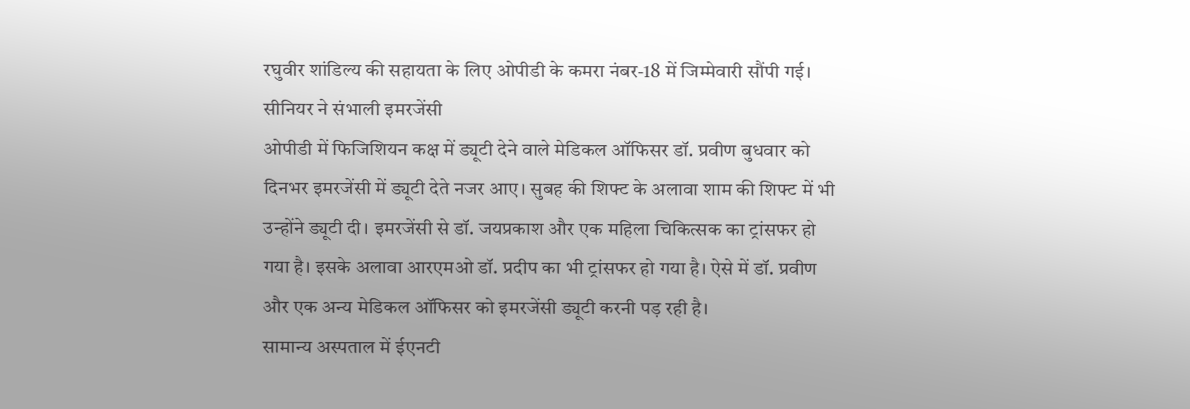रघुवीर शांडिल्य की सहायता के लिए ओपीडी के कमरा नंबर-18 में जिम्मेवारी सौंपी गई।
सीनियर ने संभाली इमरजेंसी
ओपीडी में फिजिशियन कक्ष में ड्यूटी देने वाले मेडिकल ऑफिसर डॉ. प्रवीण बुधवार को दिनभर इमरजेंसी में ड्यूटी देते नजर आए। सुबह की शिफ्ट के अलावा शाम की शिफ्ट में भी उन्होंने ड्यूटी दी। इमरजेंसी से डॉ. जयप्रकाश और एक महिला चिकित्सक का ट्रांसफर हो गया है। इसके अलावा आरएमओ डॉ. प्रदीप का भी ट्रांसफर हो गया है। ऐसे में डॉ. प्रवीण और एक अन्य मेडिकल ऑफिसर को इमरजेंसी ड्यूटी करनी पड़ रही है।
सामान्य अस्पताल में ईएनटी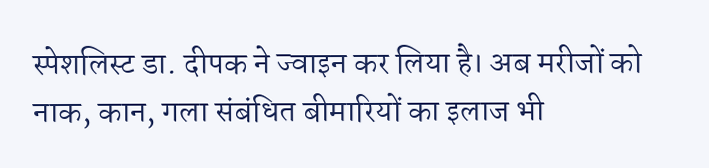स्पेशलिस्ट डा. दीपक ने ज्वाइन कर लिया है। अब मरीजों को नाक, कान, गला संबंधित बीमारियों का इलाज भी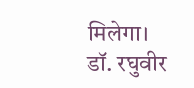मिलेगा।
डॉ. रघुवीर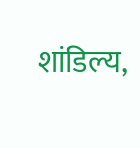शांडिल्य,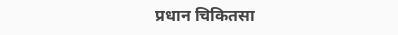प्रधान चिकितसा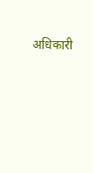अधिकारी